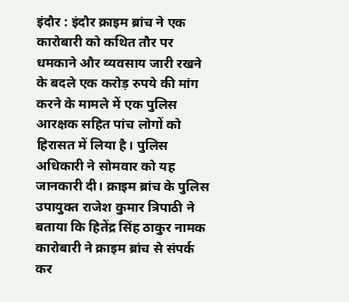इंदौर : इंदौर क्राइम ब्रांच ने एक कारोबारी को कथित तौर पर धमकाने और व्यवसाय जारी रखने के बदले एक करोड़ रुपये की मांग करने के मामले में एक पुलिस आरक्षक सहित पांच लोगों को हिरासत में लिया है। पुलिस अधिकारी ने सोमवार को यह जानकारी दी। क्राइम ब्रांच के पुलिस उपायुक्त राजेश कुमार त्रिपाठी ने बताया कि हितेंद्र सिंह ठाकुर नामक कारोबारी ने क्राइम ब्रांच से संपर्क कर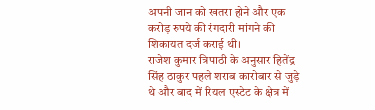अपनी जान को खतरा होने और एक करोड़ रुपये की रंगदारी मांगने की शिकायत दर्ज कराई थी।
राजेश कुमार त्रिपाठी के अनुसार हितेंद्र सिंह ठाकुर पहले शराब कारोबार से जुड़े थे और बाद में रियल एस्टेट के क्षेत्र में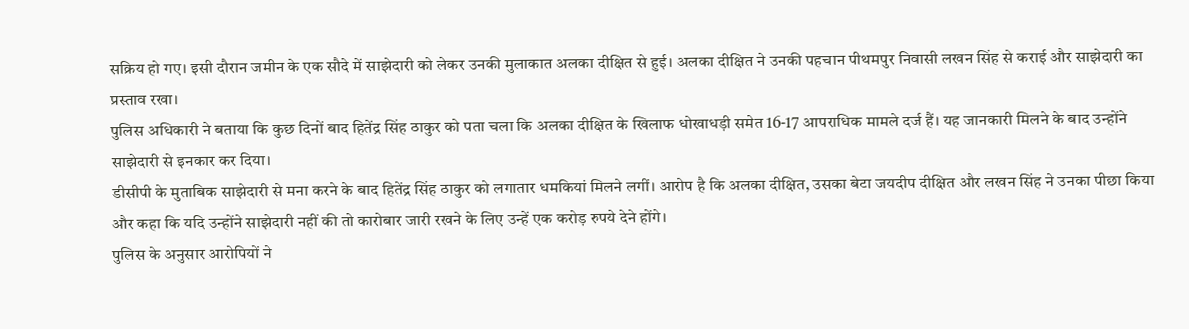सक्रिय हो गए। इसी दौरान जमीन के एक सौदे में साझेदारी को लेकर उनकी मुलाकात अलका दीक्षित से हुई। अलका दीक्षित ने उनकी पहचान पीथमपुर निवासी लखन सिंह से कराई और साझेदारी का प्रस्ताव रखा।
पुलिस अधिकारी ने बताया कि कुछ दिनों बाद हितेंद्र सिंह ठाकुर को पता चला कि अलका दीक्षित के खिलाफ धोखाधड़ी समेत 16-17 आपराधिक मामले दर्ज हैं। यह जानकारी मिलने के बाद उन्होंने साझेदारी से इनकार कर दिया।
डीसीपी के मुताबिक साझेदारी से मना करने के बाद हितेंद्र सिंह ठाकुर को लगातार धमकियां मिलने लगीं। आरोप है कि अलका दीक्षित, उसका बेटा जयदीप दीक्षित और लखन सिंह ने उनका पीछा किया और कहा कि यदि उन्होंने साझेदारी नहीं की तो कारोबार जारी रखने के लिए उन्हें एक करोड़ रुपये देने होंगे।
पुलिस के अनुसार आरोपियों ने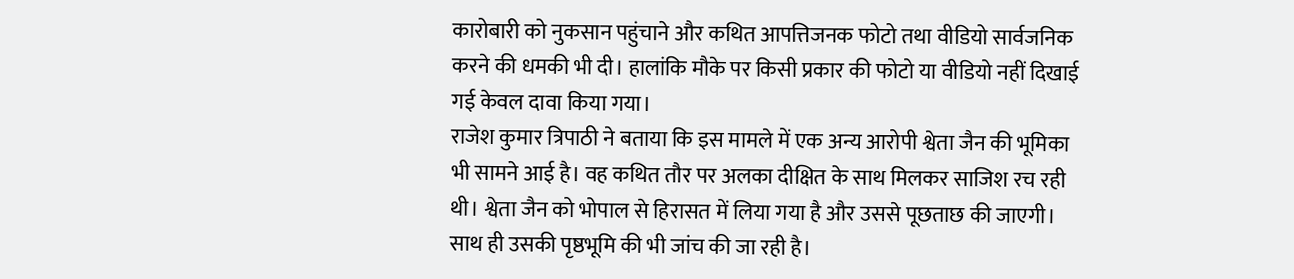कारोबारी को नुकसान पहुंचाने और कथित आपत्तिजनक फोटो तथा वीडियो सार्वजनिक करने की धमकी भी दी। हालांकि मौके पर किसी प्रकार की फोटो या वीडियो नहीं दिखाई गई केवल दावा किया गया।
राजेश कुमार त्रिपाठी ने बताया कि इस मामले में एक अन्य आरोपी श्वेता जैन की भूमिका भी सामने आई है। वह कथित तौर पर अलका दीक्षित के साथ मिलकर साजिश रच रही थी। श्वेता जैन को भोपाल से हिरासत में लिया गया है और उससे पूछताछ की जाएगी। साथ ही उसकी पृष्ठभूमि की भी जांच की जा रही है।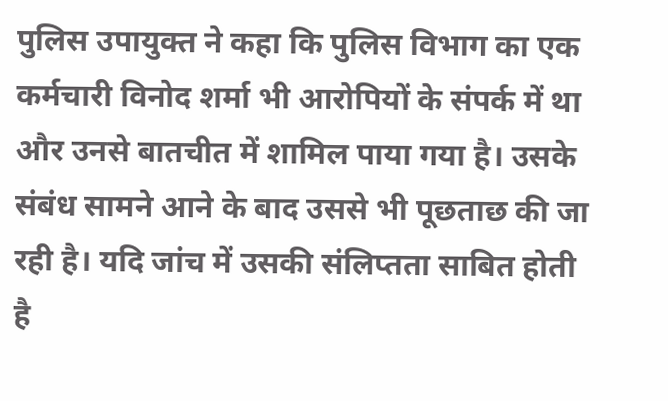पुलिस उपायुक्त ने कहा कि पुलिस विभाग का एक कर्मचारी विनोद शर्मा भी आरोपियों के संपर्क में था और उनसे बातचीत में शामिल पाया गया है। उसके संबंध सामने आने के बाद उससे भी पूछताछ की जा रही है। यदि जांच में उसकी संलिप्तता साबित होती है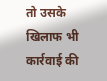तो उसके खिलाफ भी कार्रवाई की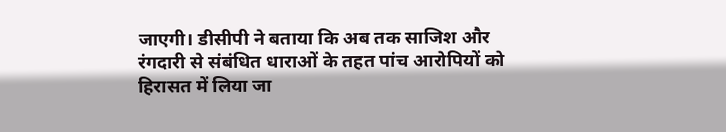जाएगी। डीसीपी ने बताया कि अब तक साजिश और रंगदारी से संबंधित धाराओं के तहत पांच आरोपियों को हिरासत में लिया जा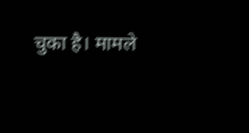चुका है। मामले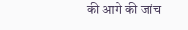की आगे की जांच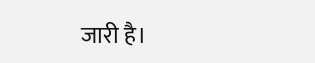जारी है।